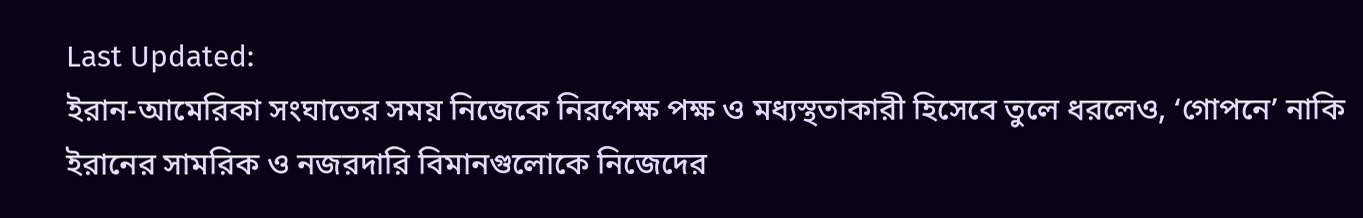Last Updated:
ইরান-আমেরিকা সংঘাতের সময় নিজেকে নিরপেক্ষ পক্ষ ও মধ্যস্থতাকারী হিসেবে তুলে ধরলেও, ‘গোপনে’ নাকি ইরানের সামরিক ও নজরদারি বিমানগুলোকে নিজেদের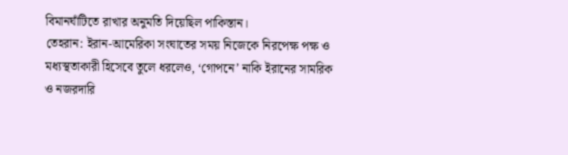বিমানঘাঁটিতে রাখার অনুমতি দিয়েছিল পাকিস্তান।
তেহরান: ইরান-আমেরিকা সংঘাতের সময় নিজেকে নিরপেক্ষ পক্ষ ও মধ্যস্থতাকারী হিসেবে তুলে ধরলেও, ‘গোপনে’ নাকি ইরানের সামরিক ও নজরদারি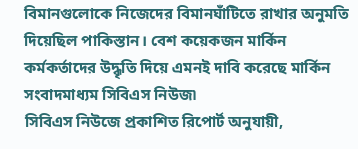বিমানগুলোকে নিজেদের বিমানঘাঁটিতে রাখার অনুমতি দিয়েছিল পাকিস্তান। বেশ কয়েকজন মার্কিন কর্মকর্তাদের উদ্ধৃতি দিয়ে এমনই দাবি করেছে মার্কিন সংবাদমাধ্যম সিবিএস নিউজ৷
সিবিএস নিউজে প্রকাশিত রিপোর্ট অনুযায়ী,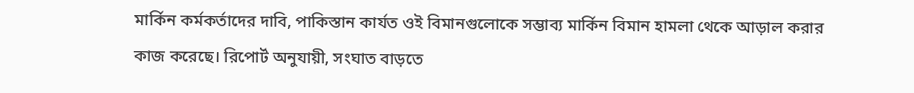মার্কিন কর্মকর্তাদের দাবি, পাকিস্তান কার্যত ওই বিমানগুলোকে সম্ভাব্য মার্কিন বিমান হামলা থেকে আড়াল করার কাজ করেছে। রিপোর্ট অনুযায়ী, সংঘাত বাড়তে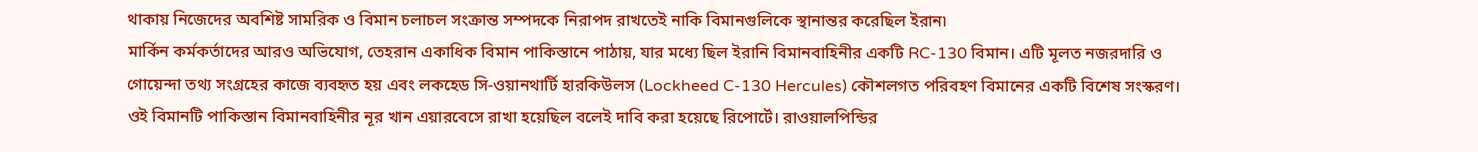থাকায় নিজেদের অবশিষ্ট সামরিক ও বিমান চলাচল সংক্রান্ত সম্পদকে নিরাপদ রাখতেই নাকি বিমানগুলিকে স্থানান্তর করেছিল ইরান৷
মার্কিন কর্মকর্তাদের আরও অভিযোগ, তেহরান একাধিক বিমান পাকিস্তানে পাঠায়, যার মধ্যে ছিল ইরানি বিমানবাহিনীর একটি RC-130 বিমান। এটি মূলত নজরদারি ও গোয়েন্দা তথ্য সংগ্রহের কাজে ব্যবহৃত হয় এবং লকহেড সি-ওয়ানথার্টি হারকিউলস (Lockheed C-130 Hercules) কৌশলগত পরিবহণ বিমানের একটি বিশেষ সংস্করণ।
ওই বিমানটি পাকিস্তান বিমানবাহিনীর নূর খান এয়ারবেসে রাখা হয়েছিল বলেই দাবি করা হয়েছে রিপোর্টে। রাওয়ালপিন্ডির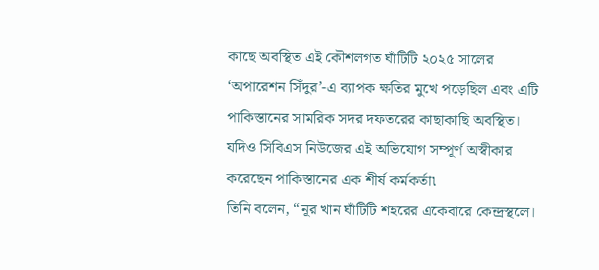কাছে অবস্থিত এই কৌশলগত ঘাঁটিটি ২০২৫ সালের ‘অপারেশন সিঁদুর’-এ ব্যাপক ক্ষতির মুখে পড়েছিল এবং এটি পাকিস্তানের সামরিক সদর দফতরের কাছাকাছি অবস্থিত। যদিও সিবিএস নিউজের এই অভিযোগ সম্পূর্ণ অস্বীকার করেছেন পাকিস্তানের এক শীর্ষ কর্মকর্তা৷
তিনি বলেন, “নূর খান ঘাঁটিটি শহরের একেবারে কেন্দ্রস্থলে।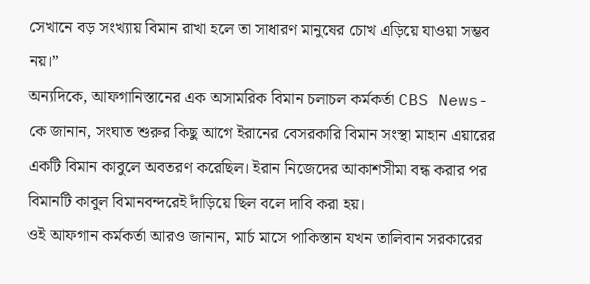সেখানে বড় সংখ্যায় বিমান রাখা হলে তা সাধারণ মানুষের চোখ এড়িয়ে যাওয়া সম্ভব নয়।”
অন্যদিকে, আফগানিস্তানের এক অসামরিক বিমান চলাচল কর্মকর্তা CBS News-কে জানান, সংঘাত শুরুর কিছু আগে ইরানের বেসরকারি বিমান সংস্থা মাহান এয়ারের একটি বিমান কাবুলে অবতরণ করেছিল। ইরান নিজেদের আকাশসীমা বন্ধ করার পর বিমানটি কাবুল বিমানবন্দরেই দাঁড়িয়ে ছিল বলে দাবি করা হয়।
ওই আফগান কর্মকর্তা আরও জানান, মার্চ মাসে পাকিস্তান যখন তালিবান সরকারের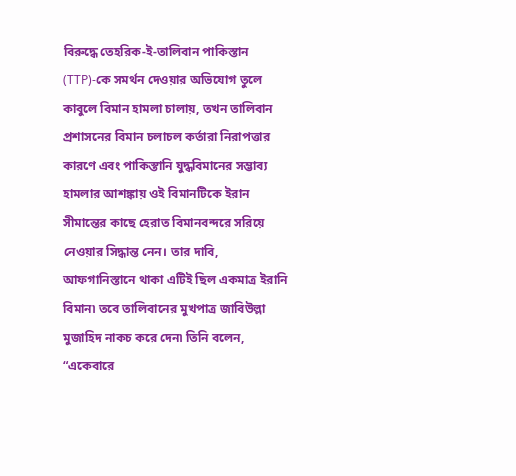বিরুদ্ধে তেহরিক-ই-তালিবান পাকিস্তান (TTP)-কে সমর্থন দেওয়ার অভিযোগ তুলে কাবুলে বিমান হামলা চালায়, তখন তালিবান প্রশাসনের বিমান চলাচল কর্তারা নিরাপত্তার কারণে এবং পাকিস্তানি যুদ্ধবিমানের সম্ভাব্য হামলার আশঙ্কায় ওই বিমানটিকে ইরান সীমান্তের কাছে হেরাত বিমানবন্দরে সরিয়ে নেওয়ার সিদ্ধান্ত নেন। তার দাবি, আফগানিস্তানে থাকা এটিই ছিল একমাত্র ইরানি বিমান৷ তবে তালিবানের মুখপাত্র জাবিউল্লা মুজাহিদ নাকচ করে দেন৷ তিনি বলেন, “একেবারে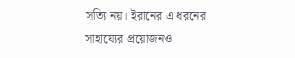সত্যি নয়। ইরানের এ ধরনের সাহায্যের প্রয়োজনও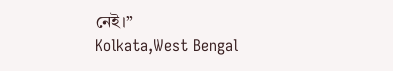নেই।”
Kolkata,West Bengal